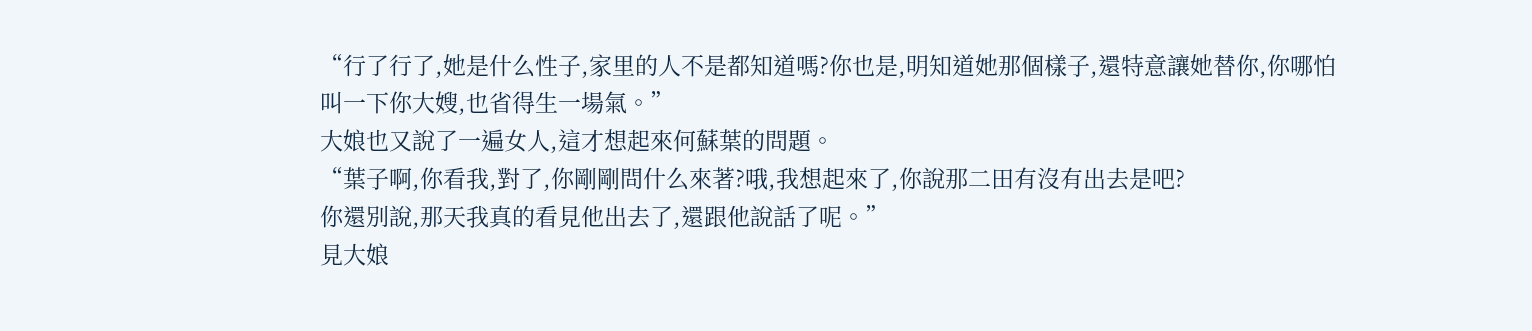“行了行了,她是什么性子,家里的人不是都知道嗎?你也是,明知道她那個樣子,還特意讓她替你,你哪怕叫一下你大嫂,也省得生一場氣。”
大娘也又說了一遍女人,這才想起來何蘇葉的問題。
“葉子啊,你看我,對了,你剛剛問什么來著?哦,我想起來了,你說那二田有沒有出去是吧?
你還別說,那天我真的看見他出去了,還跟他說話了呢。”
見大娘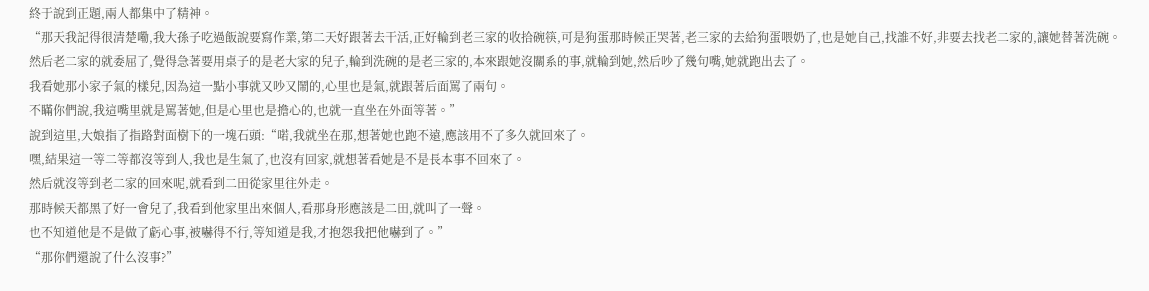終于說到正題,兩人都集中了精神。
“那天我記得很清楚嘞,我大孫子吃過飯說要寫作業,第二天好跟著去干活,正好輪到老三家的收拾碗筷,可是狗蛋那時候正哭著,老三家的去給狗蛋喂奶了,也是她自己,找誰不好,非要去找老二家的,讓她替著洗碗。
然后老二家的就委屈了,覺得急著要用桌子的是老大家的兒子,輪到洗碗的是老三家的,本來跟她沒關系的事,就輪到她,然后吵了幾句嘴,她就跑出去了。
我看她那小家子氣的樣兒,因為這一點小事就又吵又鬧的,心里也是氣,就跟著后面罵了兩句。
不瞞你們說,我這嘴里就是罵著她,但是心里也是擔心的,也就一直坐在外面等著。”
說到這里,大娘指了指路對面樹下的一塊石頭:“喏,我就坐在那,想著她也跑不遠,應該用不了多久就回來了。
嘿,結果這一等二等都沒等到人,我也是生氣了,也沒有回家,就想著看她是不是長本事不回來了。
然后就沒等到老二家的回來呢,就看到二田從家里往外走。
那時候天都黑了好一會兒了,我看到他家里出來個人,看那身形應該是二田,就叫了一聲。
也不知道他是不是做了虧心事,被嚇得不行,等知道是我,才抱怨我把他嚇到了。”
“那你們還說了什么沒事?”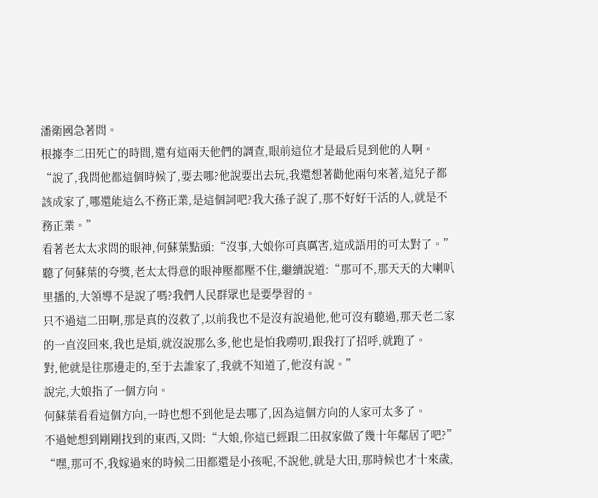潘衛國急著問。
根據李二田死亡的時間,還有這兩天他們的調查,眼前這位才是最后見到他的人啊。
“說了,我問他都這個時候了,要去哪?他說要出去玩,我還想著勸他兩句來著,這兒子都該成家了,哪還能這么不務正業,是這個詞吧?我大孫子說了,那不好好干活的人,就是不務正業。”
看著老太太求問的眼神,何蘇葉點頭:“沒事,大娘你可真厲害,這成語用的可太對了。”
聽了何蘇葉的夸獎,老太太得意的眼神壓都壓不住,繼續說道:“那可不,那天天的大喇叭里播的,大領導不是說了嗎?我們人民群眾也是要學習的。
只不過這二田啊,那是真的沒救了,以前我也不是沒有說過他,他可沒有聽過,那天老二家的一直沒回來,我也是煩,就沒說那么多,他也是怕我嘮叨,跟我打了招呼,就跑了。
對,他就是往那邊走的,至于去誰家了,我就不知道了,他沒有說。”
說完,大娘指了一個方向。
何蘇葉看看這個方向,一時也想不到他是去哪了,因為這個方向的人家可太多了。
不過她想到剛剛找到的東西,又問:“大娘,你這已經跟二田叔家做了幾十年鄰居了吧?”
“嘿,那可不,我嫁過來的時候二田都還是小孩呢,不說他,就是大田,那時候也才十來歲,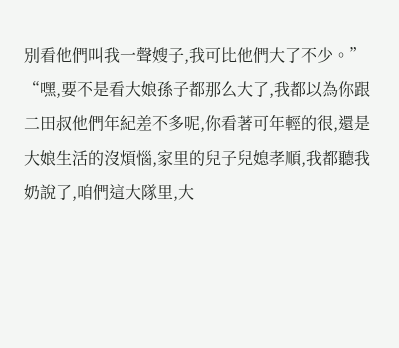別看他們叫我一聲嫂子,我可比他們大了不少。”
“嘿,要不是看大娘孫子都那么大了,我都以為你跟二田叔他們年紀差不多呢,你看著可年輕的很,還是大娘生活的沒煩惱,家里的兒子兒媳孝順,我都聽我奶說了,咱們這大隊里,大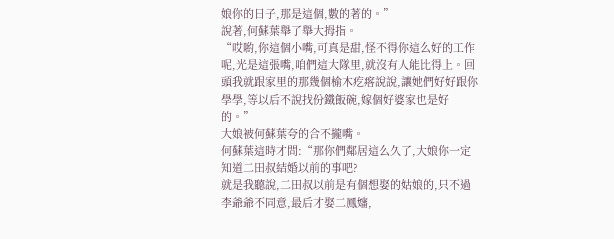娘你的日子,那是這個,數的著的。”
說著,何蘇葉舉了舉大拇指。
“哎喲,你這個小嘴,可真是甜,怪不得你這么好的工作呢,光是這張嘴,咱們這大隊里,就沒有人能比得上。回頭我就跟家里的那幾個榆木疙瘩說說,讓她們好好跟你學學,等以后不說找份鐵飯碗,嫁個好婆家也是好的。”
大娘被何蘇葉夸的合不攏嘴。
何蘇葉這時才問:“那你們鄰居這么久了,大娘你一定知道二田叔結婚以前的事吧?
就是我聽說,二田叔以前是有個想娶的姑娘的,只不過李爺爺不同意,最后才娶二鳳嬸,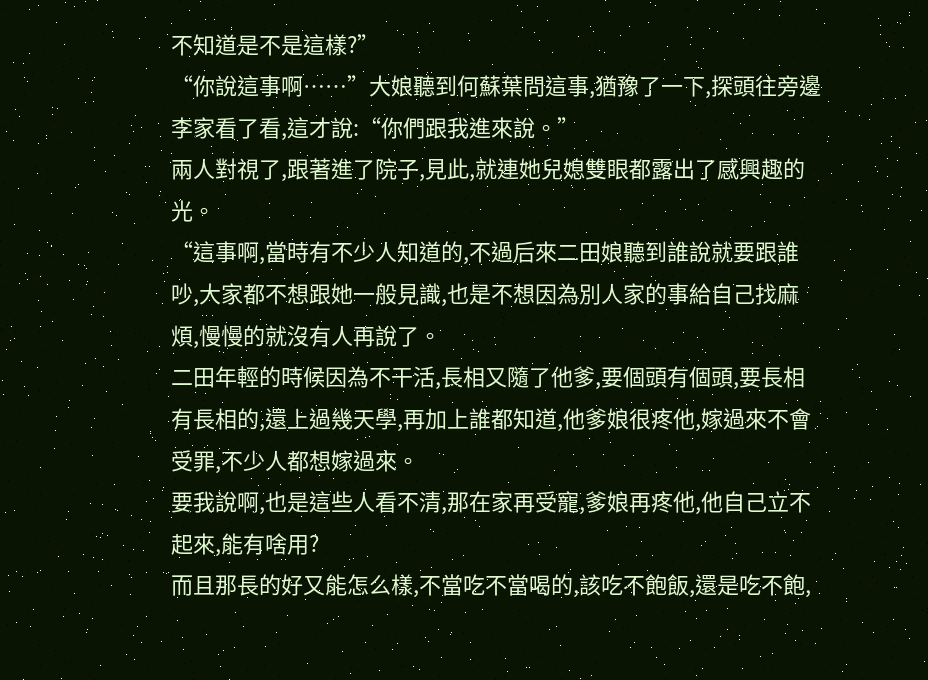不知道是不是這樣?”
“你說這事啊……”大娘聽到何蘇葉問這事,猶豫了一下,探頭往旁邊李家看了看,這才說:“你們跟我進來說。”
兩人對視了,跟著進了院子,見此,就連她兒媳雙眼都露出了感興趣的光。
“這事啊,當時有不少人知道的,不過后來二田娘聽到誰說就要跟誰吵,大家都不想跟她一般見識,也是不想因為別人家的事給自己找麻煩,慢慢的就沒有人再說了。
二田年輕的時候因為不干活,長相又隨了他爹,要個頭有個頭,要長相有長相的,還上過幾天學,再加上誰都知道,他爹娘很疼他,嫁過來不會受罪,不少人都想嫁過來。
要我說啊,也是這些人看不清,那在家再受寵,爹娘再疼他,他自己立不起來,能有啥用?
而且那長的好又能怎么樣,不當吃不當喝的,該吃不飽飯,還是吃不飽,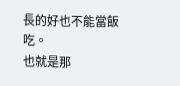長的好也不能當飯吃。
也就是那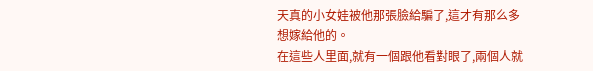天真的小女娃被他那張臉給騙了,這才有那么多想嫁給他的。
在這些人里面,就有一個跟他看對眼了,兩個人就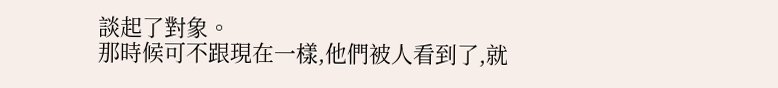談起了對象。
那時候可不跟現在一樣,他們被人看到了,就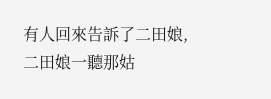有人回來告訴了二田娘,二田娘一聽那姑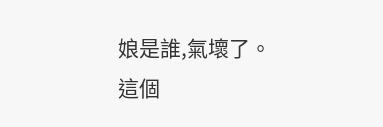娘是誰,氣壞了。
這個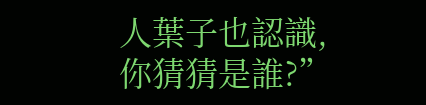人葉子也認識,你猜猜是誰?”